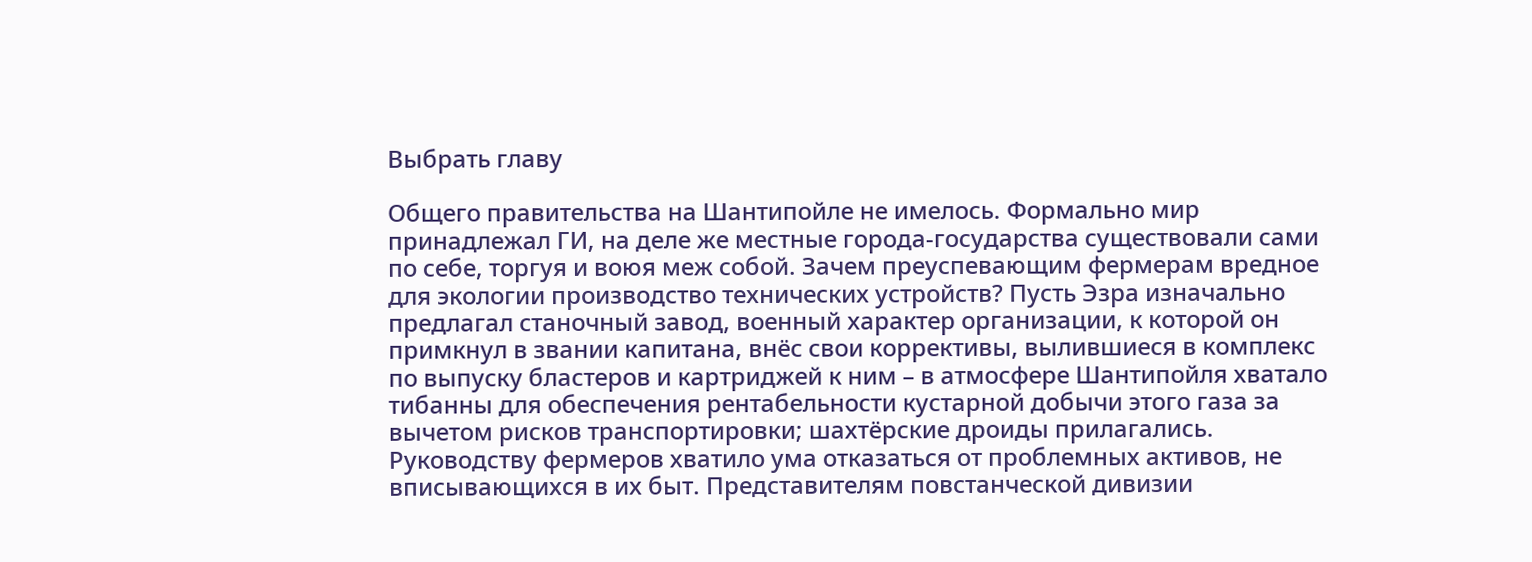Выбрать главу

Общего правительства на Шантипойле не имелось. Формально мир принадлежал ГИ, на деле же местные города-государства существовали сами по себе, торгуя и воюя меж собой. Зачем преуспевающим фермерам вредное для экологии производство технических устройств? Пусть Эзра изначально предлагал станочный завод, военный характер организации, к которой он примкнул в звании капитана, внёс свои коррективы, вылившиеся в комплекс по выпуску бластеров и картриджей к ним – в атмосфере Шантипойля хватало тибанны для обеспечения рентабельности кустарной добычи этого газа за вычетом рисков транспортировки; шахтёрские дроиды прилагались. Руководству фермеров хватило ума отказаться от проблемных активов, не вписывающихся в их быт. Представителям повстанческой дивизии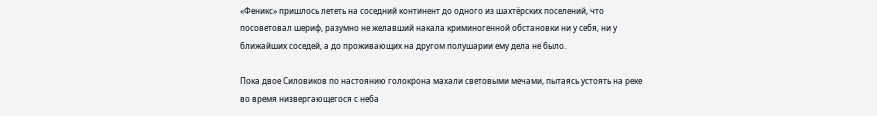«Феникс» пришлось лететь на соседний континент до одного из шахтёрских поселений, что посоветовал шериф, разумно не желавший накала криминогенной обстановки ни у себя, ни у ближайших соседей, а до проживающих на другом полушарии ему дела не было.

Пока двое Силовиков по настоянию голокрона махали световыми мечами, пытаясь устоять на реке во время низвергающегося с неба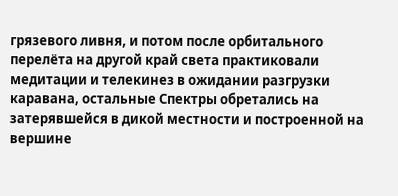грязевого ливня, и потом после орбитального перелёта на другой край света практиковали медитации и телекинез в ожидании разгрузки каравана, остальные Спектры обретались на затерявшейся в дикой местности и построенной на вершине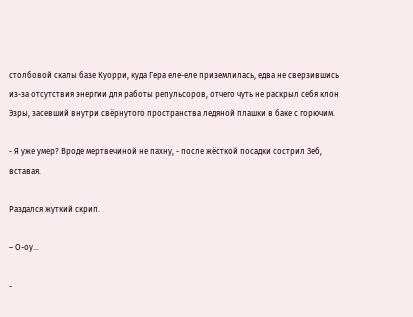столбовой скалы базе Куорри, куда Гера еле-еле приземлилась, едва не сверзившись из-за отсутствия энергии для работы репульсоров, отчего чуть не раскрыл себя клон Эзры, засевший внутри свёрнутого пространства ледяной плашки в баке с горючим.

- Я уже умер? Вроде мертвечиной не пахну, - после жёсткой посадки сострил Зеб, вставая.

Раздался жуткий скрип.

– О-оу…

-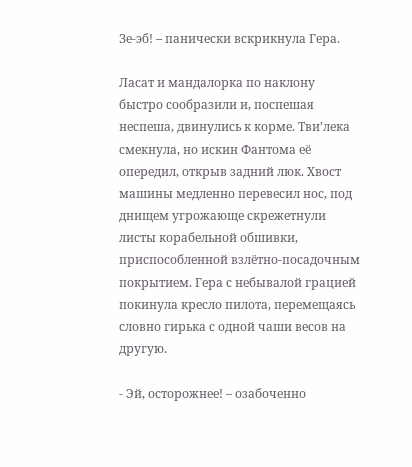Зе-эб! – панически вскрикнула Гера.

Ласат и мандалорка по наклону быстро сообразили и, поспешая неспеша, двинулись к корме. Тви’лека смекнула, но искин Фантома её опередил, открыв задний люк. Хвост машины медленно перевесил нос, под днищем угрожающе скрежетнули листы корабельной обшивки, приспособленной взлётно-посадочным покрытием. Гера с небывалой грацией покинула кресло пилота, перемещаясь словно гирька с одной чаши весов на другую.

- Эй, осторожнее! – озабоченно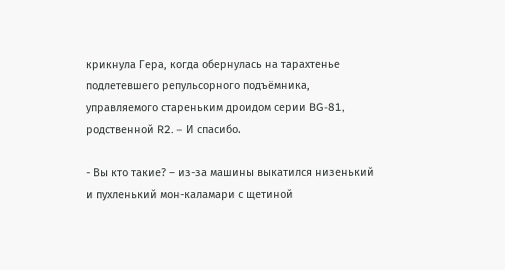крикнула Гера, когда обернулась на тарахтенье подлетевшего репульсорного подъёмника, управляемого стареньким дроидом серии BG-81, родственной R2. – И спасибо.

- Вы кто такие? – из-за машины выкатился низенький и пухленький мон-каламари с щетиной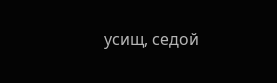усищ, седой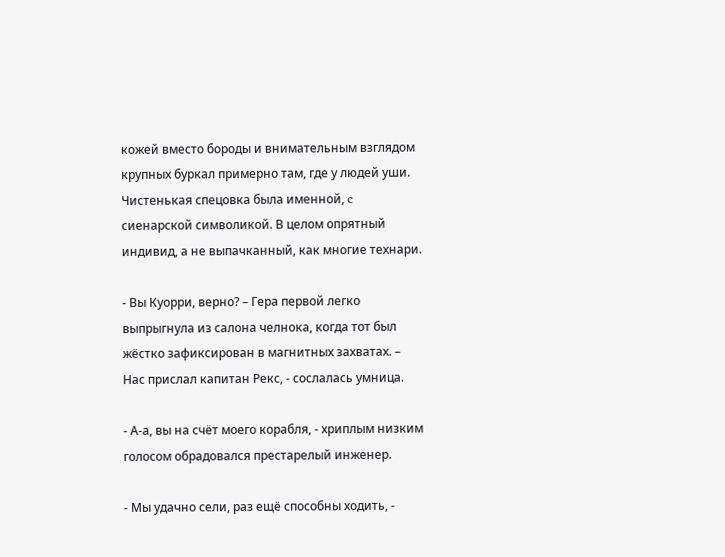кожей вместо бороды и внимательным взглядом крупных буркал примерно там, где у людей уши. Чистенькая спецовка была именной, c сиенарской символикой. В целом опрятный индивид, а не выпачканный, как многие технари.

- Вы Куорри, верно? – Гера первой легко выпрыгнула из салона челнока, когда тот был жёстко зафиксирован в магнитных захватах. – Нас прислал капитан Рекс, - сослалась умница.

- А-а, вы на счёт моего корабля, - хриплым низким голосом обрадовался престарелый инженер.

- Мы удачно сели, раз ещё способны ходить, -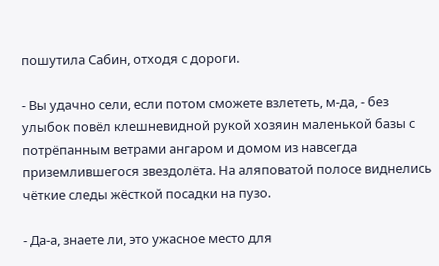пошутила Сабин, отходя с дороги.

- Вы удачно сели, если потом сможете взлететь, м-да, - без улыбок повёл клешневидной рукой хозяин маленькой базы с потрёпанным ветрами ангаром и домом из навсегда приземлившегося звездолёта. На аляповатой полосе виднелись чёткие следы жёсткой посадки на пузо.

- Да-а, знаете ли, это ужасное место для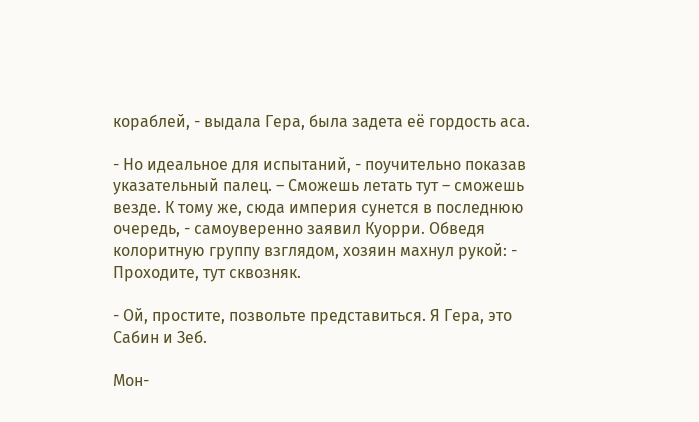кораблей, - выдала Гера, была задета её гордость аса.

- Но идеальное для испытаний, - поучительно показав указательный палец. – Сможешь летать тут – сможешь везде. К тому же, сюда империя сунется в последнюю очередь, - самоуверенно заявил Куорри. Обведя колоритную группу взглядом, хозяин махнул рукой: - Проходите, тут сквозняк.

- Ой, простите, позвольте представиться. Я Гера, это Сабин и Зеб.

Мон-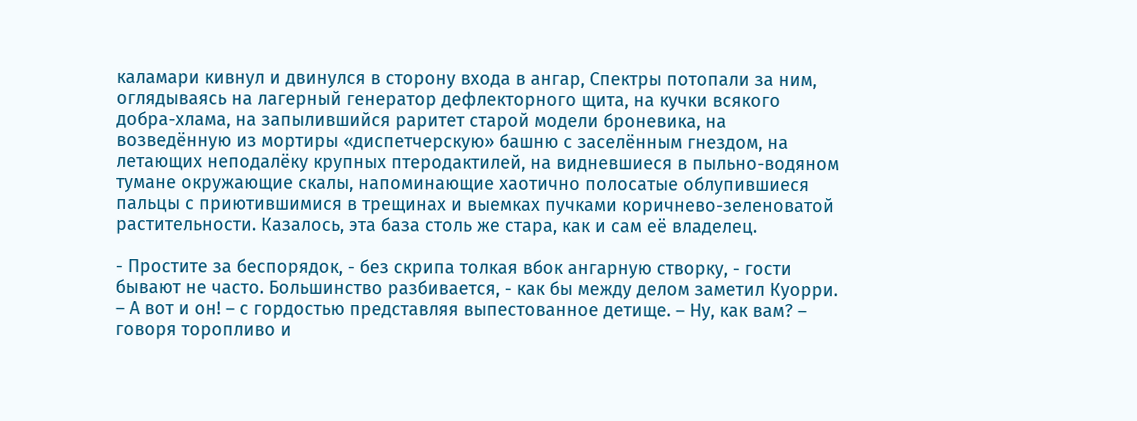каламари кивнул и двинулся в сторону входа в ангар, Спектры потопали за ним, оглядываясь на лагерный генератор дефлекторного щита, на кучки всякого добра-хлама, на запылившийся раритет старой модели броневика, на возведённую из мортиры «диспетчерскую» башню с заселённым гнездом, на летающих неподалёку крупных птеродактилей, на видневшиеся в пыльно-водяном тумане окружающие скалы, напоминающие хаотично полосатые облупившиеся пальцы с приютившимися в трещинах и выемках пучками коричнево-зеленоватой растительности. Казалось, эта база столь же стара, как и сам её владелец.

- Простите за беспорядок, - без скрипа толкая вбок ангарную створку, - гости бывают не часто. Большинство разбивается, - как бы между делом заметил Куорри. – А вот и он! – с гордостью представляя выпестованное детище. – Ну, как вам? – говоря торопливо и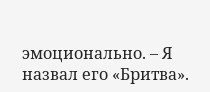эмоционально. – Я назвал его «Бритва».